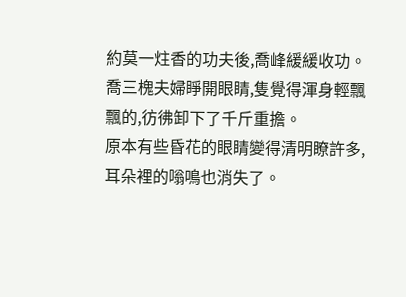約莫一炷香的功夫後,喬峰緩緩收功。
喬三槐夫婦睜開眼睛,隻覺得渾身輕飄飄的,彷彿卸下了千斤重擔。
原本有些昏花的眼睛變得清明瞭許多,耳朵裡的嗡鳴也消失了。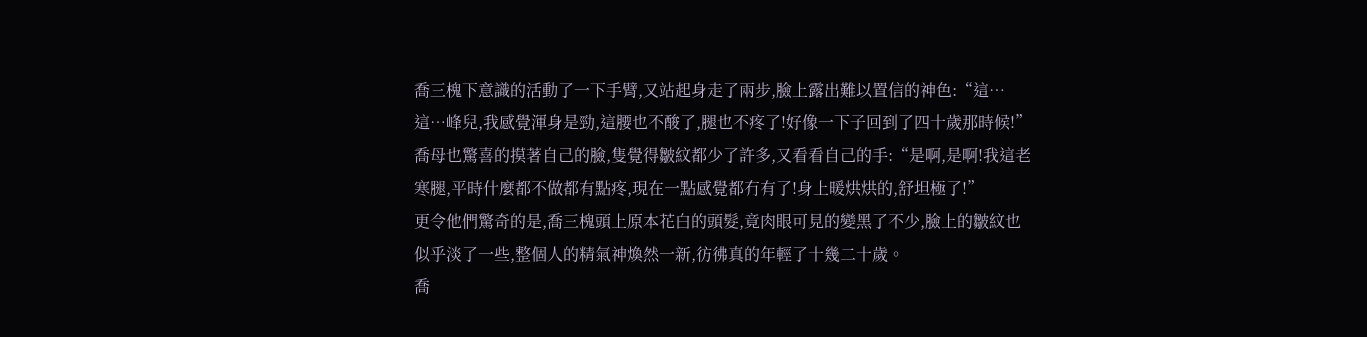喬三槐下意識的活動了一下手臂,又站起身走了兩步,臉上露出難以置信的神色:“這…這…峰兒,我感覺渾身是勁,這腰也不酸了,腿也不疼了!好像一下子回到了四十歲那時候!”
喬母也驚喜的摸著自己的臉,隻覺得皺紋都少了許多,又看看自己的手:“是啊,是啊!我這老寒腿,平時什麼都不做都有點疼,現在一點感覺都冇有了!身上暖烘烘的,舒坦極了!”
更令他們驚奇的是,喬三槐頭上原本花白的頭髮,竟肉眼可見的變黑了不少,臉上的皺紋也似乎淡了一些,整個人的精氣神煥然一新,彷彿真的年輕了十幾二十歲。
喬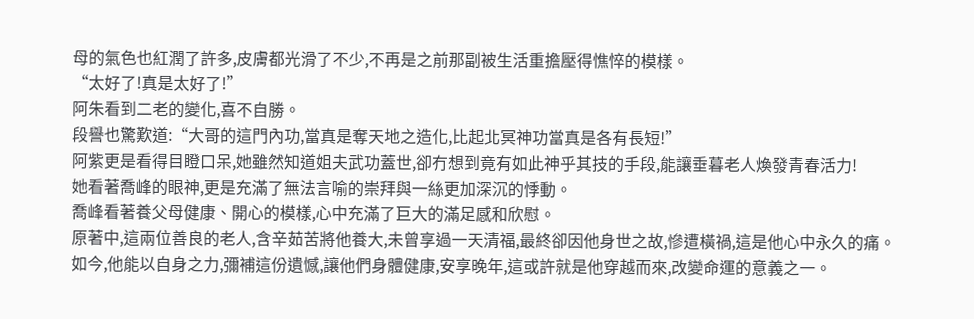母的氣色也紅潤了許多,皮膚都光滑了不少,不再是之前那副被生活重擔壓得憔悴的模樣。
“太好了!真是太好了!”
阿朱看到二老的變化,喜不自勝。
段譽也驚歎道:“大哥的這門內功,當真是奪天地之造化,比起北冥神功當真是各有長短!”
阿紫更是看得目瞪口呆,她雖然知道姐夫武功蓋世,卻冇想到竟有如此神乎其技的手段,能讓垂暮老人煥發青春活力!
她看著喬峰的眼神,更是充滿了無法言喻的崇拜與一絲更加深沉的悸動。
喬峰看著養父母健康、開心的模樣,心中充滿了巨大的滿足感和欣慰。
原著中,這兩位善良的老人,含辛茹苦將他養大,未曾享過一天清福,最終卻因他身世之故,慘遭橫禍,這是他心中永久的痛。
如今,他能以自身之力,彌補這份遺憾,讓他們身體健康,安享晚年,這或許就是他穿越而來,改變命運的意義之一。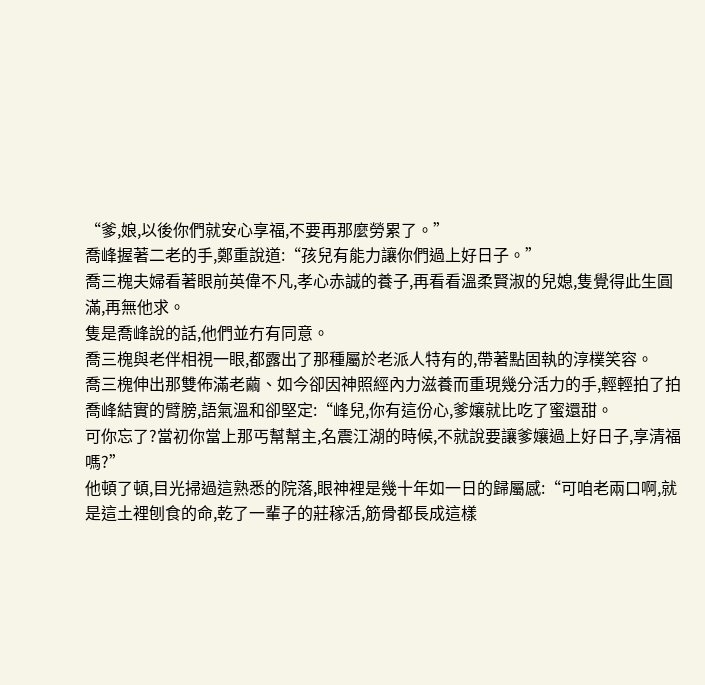“爹,娘,以後你們就安心享福,不要再那麼勞累了。”
喬峰握著二老的手,鄭重說道:“孩兒有能力讓你們過上好日子。”
喬三槐夫婦看著眼前英偉不凡,孝心赤誠的養子,再看看溫柔賢淑的兒媳,隻覺得此生圓滿,再無他求。
隻是喬峰說的話,他們並冇有同意。
喬三槐與老伴相視一眼,都露出了那種屬於老派人特有的,帶著點固執的淳樸笑容。
喬三槐伸出那雙佈滿老繭、如今卻因神照經內力滋養而重現幾分活力的手,輕輕拍了拍喬峰結實的臂膀,語氣溫和卻堅定:“峰兒,你有這份心,爹孃就比吃了蜜還甜。
可你忘了?當初你當上那丐幫幫主,名震江湖的時候,不就說要讓爹孃過上好日子,享清福嗎?”
他頓了頓,目光掃過這熟悉的院落,眼神裡是幾十年如一日的歸屬感:“可咱老兩口啊,就是這土裡刨食的命,乾了一輩子的莊稼活,筋骨都長成這樣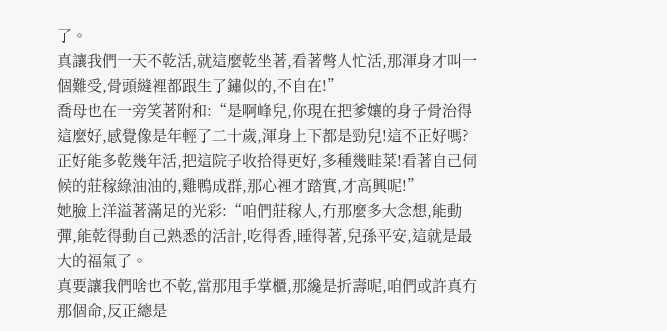了。
真讓我們一天不乾活,就這麼乾坐著,看著彆人忙活,那渾身才叫一個難受,骨頭縫裡都跟生了鏽似的,不自在!”
喬母也在一旁笑著附和:“是啊峰兒,你現在把爹孃的身子骨治得這麼好,感覺像是年輕了二十歲,渾身上下都是勁兒!這不正好嗎?
正好能多乾幾年活,把這院子收拾得更好,多種幾畦菜!看著自己伺候的莊稼綠油油的,雞鴨成群,那心裡才踏實,才高興呢!”
她臉上洋溢著滿足的光彩:“咱們莊稼人,冇那麼多大念想,能動彈,能乾得動自己熟悉的活計,吃得香,睡得著,兒孫平安,這就是最大的福氣了。
真要讓我們啥也不乾,當那甩手掌櫃,那纔是折壽呢,咱們或許真冇那個命,反正總是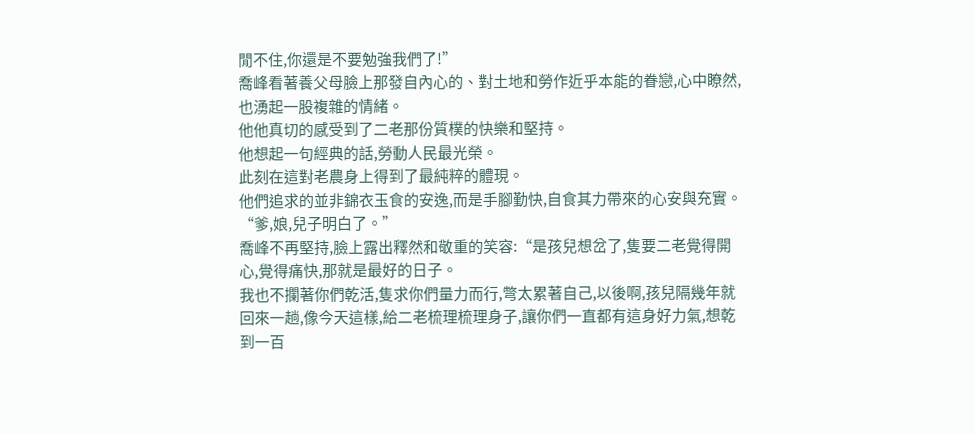閒不住,你還是不要勉強我們了!”
喬峰看著養父母臉上那發自內心的、對土地和勞作近乎本能的眷戀,心中瞭然,也湧起一股複雜的情緒。
他他真切的感受到了二老那份質樸的快樂和堅持。
他想起一句經典的話,勞動人民最光榮。
此刻在這對老農身上得到了最純粹的體現。
他們追求的並非錦衣玉食的安逸,而是手腳勤快,自食其力帶來的心安與充實。
“爹,娘,兒子明白了。”
喬峰不再堅持,臉上露出釋然和敬重的笑容:“是孩兒想岔了,隻要二老覺得開心,覺得痛快,那就是最好的日子。
我也不攔著你們乾活,隻求你們量力而行,彆太累著自己,以後啊,孩兒隔幾年就回來一趟,像今天這樣,給二老梳理梳理身子,讓你們一直都有這身好力氣,想乾到一百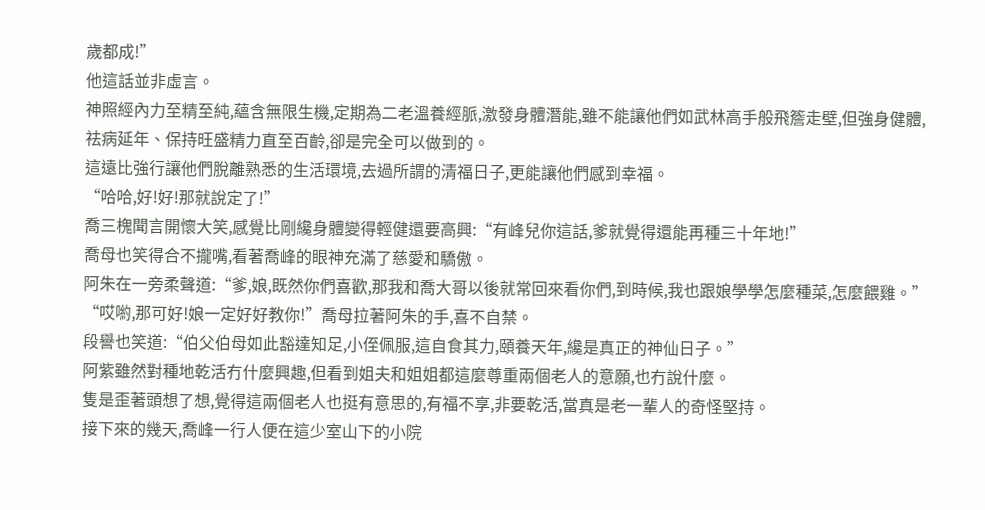歲都成!”
他這話並非虛言。
神照經內力至精至純,蘊含無限生機,定期為二老溫養經脈,激發身體潛能,雖不能讓他們如武林高手般飛簷走壁,但強身健體,祛病延年、保持旺盛精力直至百齡,卻是完全可以做到的。
這遠比強行讓他們脫離熟悉的生活環境,去過所謂的清福日子,更能讓他們感到幸福。
“哈哈,好!好!那就說定了!”
喬三槐聞言開懷大笑,感覺比剛纔身體變得輕健還要高興:“有峰兒你這話,爹就覺得還能再種三十年地!”
喬母也笑得合不攏嘴,看著喬峰的眼神充滿了慈愛和驕傲。
阿朱在一旁柔聲道:“爹,娘,既然你們喜歡,那我和喬大哥以後就常回來看你們,到時候,我也跟娘學學怎麼種菜,怎麼餵雞。”
“哎喲,那可好!娘一定好好教你!”喬母拉著阿朱的手,喜不自禁。
段譽也笑道:“伯父伯母如此豁達知足,小侄佩服,這自食其力,頤養天年,纔是真正的神仙日子。”
阿紫雖然對種地乾活冇什麼興趣,但看到姐夫和姐姐都這麼尊重兩個老人的意願,也冇說什麼。
隻是歪著頭想了想,覺得這兩個老人也挺有意思的,有福不享,非要乾活,當真是老一輩人的奇怪堅持。
接下來的幾天,喬峰一行人便在這少室山下的小院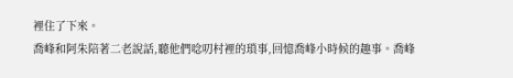裡住了下來。
喬峰和阿朱陪著二老說話,聽他們唸叨村裡的瑣事,回憶喬峰小時候的趣事。喬峰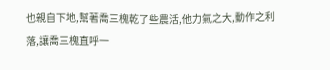也親自下地,幫著喬三槐乾了些農活,他力氣之大,動作之利落,讓喬三槐直呼一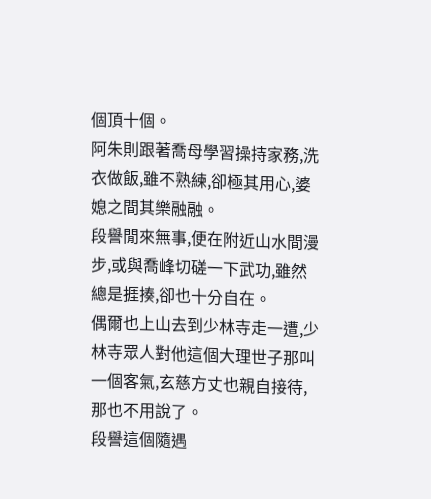個頂十個。
阿朱則跟著喬母學習操持家務,洗衣做飯,雖不熟練,卻極其用心,婆媳之間其樂融融。
段譽閒來無事,便在附近山水間漫步,或與喬峰切磋一下武功,雖然總是捱揍,卻也十分自在。
偶爾也上山去到少林寺走一遭,少林寺眾人對他這個大理世子那叫一個客氣,玄慈方丈也親自接待,那也不用說了。
段譽這個隨遇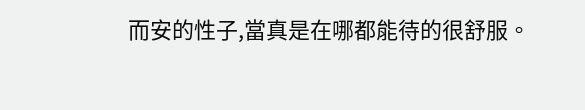而安的性子,當真是在哪都能待的很舒服。